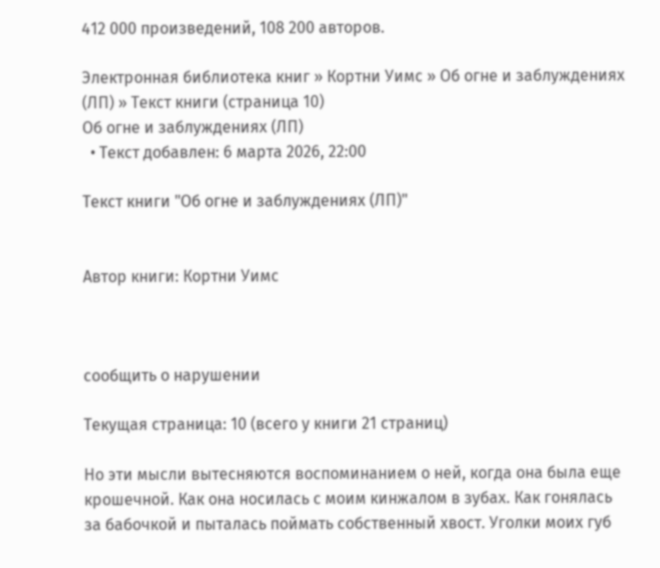412 000 произведений, 108 200 авторов.

Электронная библиотека книг » Кортни Уимс » Об огне и заблуждениях (ЛП) » Текст книги (страница 10)
Об огне и заблуждениях (ЛП)
  • Текст добавлен: 6 марта 2026, 22:00

Текст книги "Об огне и заблуждениях (ЛП)"


Автор книги: Кортни Уимс



сообщить о нарушении

Текущая страница: 10 (всего у книги 21 страниц)

Но эти мысли вытесняются воспоминанием о ней, когда она была еще крошечной. Как она носилась с моим кинжалом в зубах. Как гонялась за бабочкой и пыталась поймать собственный хвост. Уголки моих губ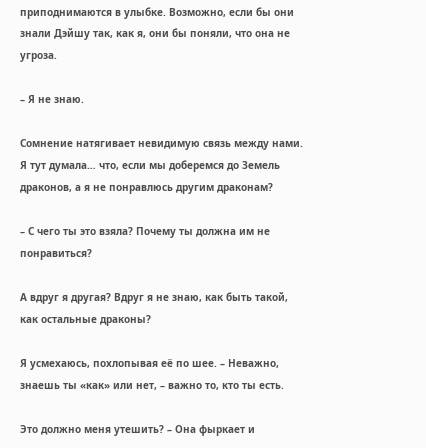приподнимаются в улыбке. Возможно, если бы они знали Дэйшу так, как я, они бы поняли, что она не угроза.

– Я не знаю.

Сомнение натягивает невидимую связь между нами. Я тут думала… что, если мы доберемся до Земель драконов, а я не понравлюсь другим драконам?

– С чего ты это взяла? Почему ты должна им не понравиться?

А вдруг я другая? Вдруг я не знаю, как быть такой, как остальные драконы?

Я усмехаюсь, похлопывая её по шее. – Неважно, знаешь ты «как» или нет, – важно то, кто ты есть.

Это должно меня утешить? – Она фыркает и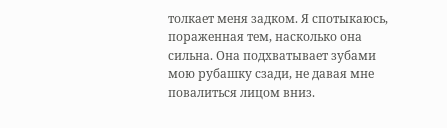толкает меня задком. Я спотыкаюсь, пораженная тем, насколько она сильна. Она подхватывает зубами мою рубашку сзади, не давая мне повалиться лицом вниз.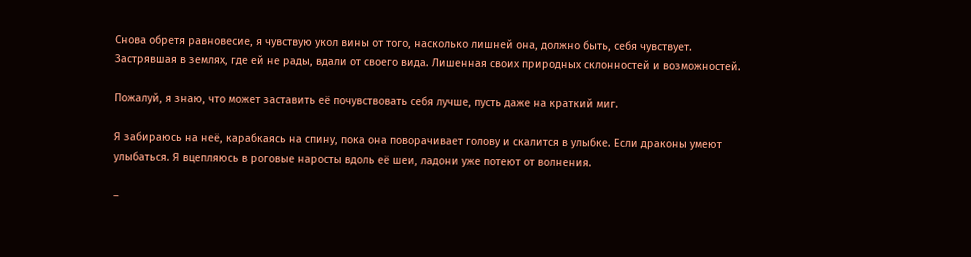Снова обретя равновесие, я чувствую укол вины от того, насколько лишней она, должно быть, себя чувствует. Застрявшая в землях, где ей не рады, вдали от своего вида. Лишенная своих природных склонностей и возможностей.

Пожалуй, я знаю, что может заставить её почувствовать себя лучше, пусть даже на краткий миг.

Я забираюсь на неё, карабкаясь на спину, пока она поворачивает голову и скалится в улыбке. Если драконы умеют улыбаться. Я вцепляюсь в роговые наросты вдоль её шеи, ладони уже потеют от волнения.

–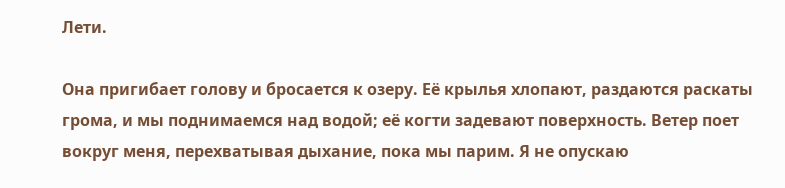Лети.

Она пригибает голову и бросается к озеру. Её крылья хлопают, раздаются раскаты грома, и мы поднимаемся над водой; её когти задевают поверхность. Ветер поет вокруг меня, перехватывая дыхание, пока мы парим. Я не опускаю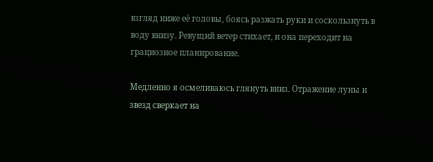взгляд ниже её головы, боясь разжать руки и соскользнуть в воду внизу. Ревущий ветер стихает, и она переходит на грациозное планирование.

Медленно я осмеливаюсь глянуть вниз. Отражение луны и звезд сверкает на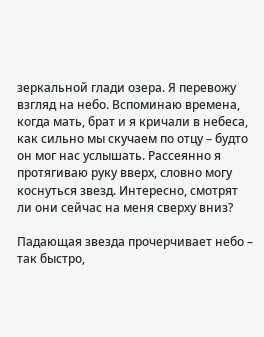зеркальной глади озера. Я перевожу взгляд на небо. Вспоминаю времена, когда мать, брат и я кричали в небеса, как сильно мы скучаем по отцу – будто он мог нас услышать. Рассеянно я протягиваю руку вверх, словно могу коснуться звезд. Интересно, смотрят ли они сейчас на меня сверху вниз?

Падающая звезда прочерчивает небо – так быстро,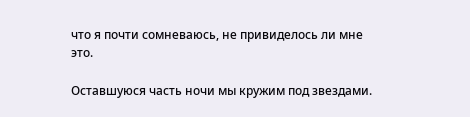что я почти сомневаюсь, не привиделось ли мне это.

Оставшуюся часть ночи мы кружим под звездами.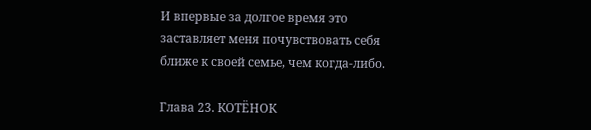И впервые за долгое время это заставляет меня почувствовать себя ближе к своей семье, чем когда-либо.

Глава 23. КОТЁНОК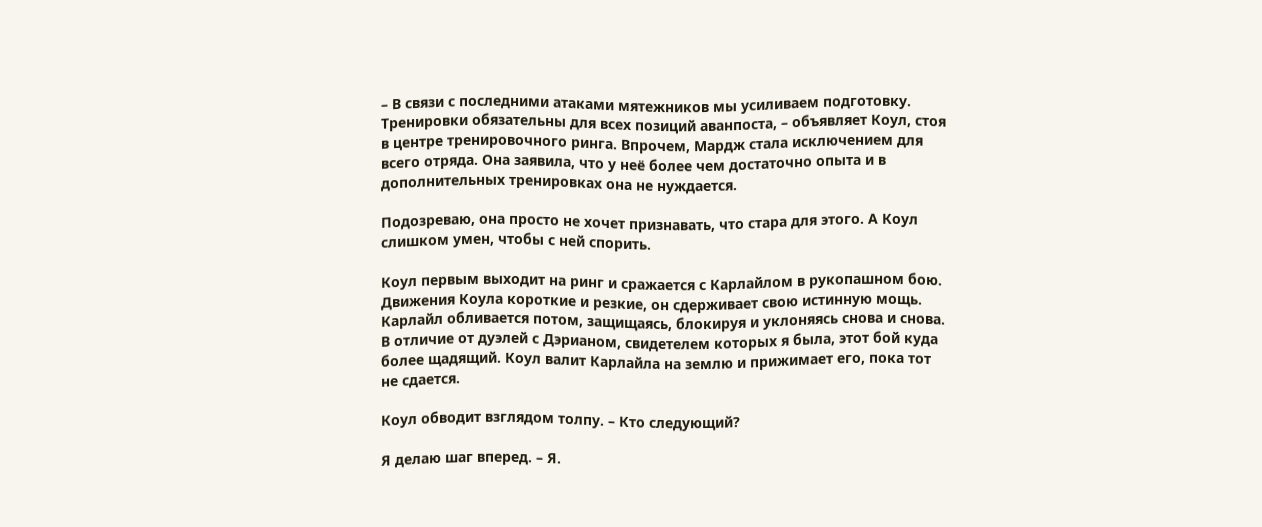– В связи с последними атаками мятежников мы усиливаем подготовку. Тренировки обязательны для всех позиций аванпоста, – объявляет Коул, стоя в центре тренировочного ринга. Впрочем, Мардж стала исключением для всего отряда. Она заявила, что у неё более чем достаточно опыта и в дополнительных тренировках она не нуждается.

Подозреваю, она просто не хочет признавать, что стара для этого. А Коул слишком умен, чтобы с ней спорить.

Коул первым выходит на ринг и сражается с Карлайлом в рукопашном бою. Движения Коула короткие и резкие, он сдерживает свою истинную мощь. Карлайл обливается потом, защищаясь, блокируя и уклоняясь снова и снова. В отличие от дуэлей с Дэрианом, свидетелем которых я была, этот бой куда более щадящий. Коул валит Карлайла на землю и прижимает его, пока тот не сдается.

Коул обводит взглядом толпу. – Кто следующий?

Я делаю шаг вперед. – Я.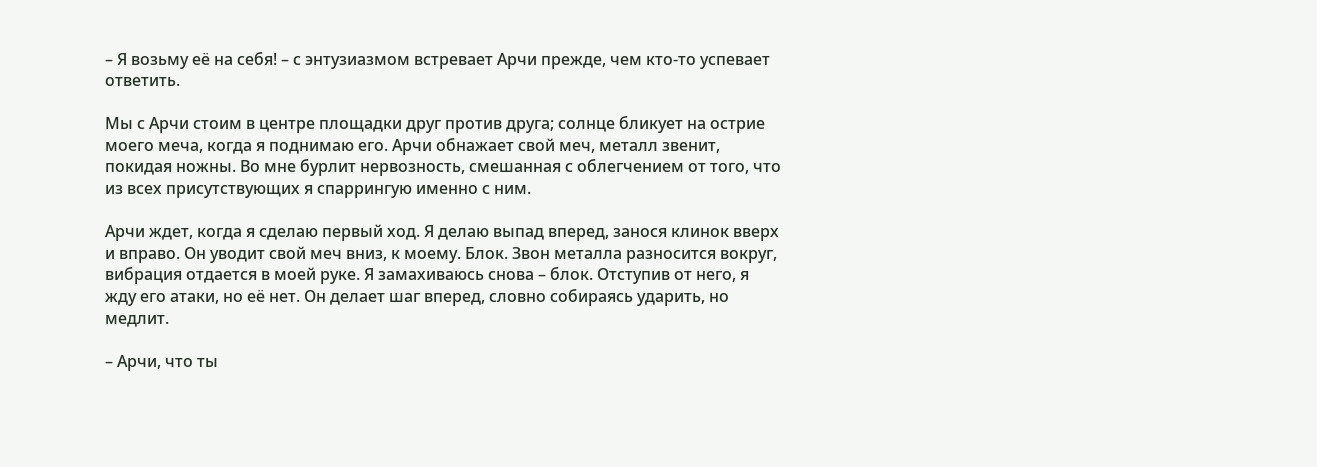– Я возьму её на себя! – с энтузиазмом встревает Арчи прежде, чем кто-то успевает ответить.

Мы с Арчи стоим в центре площадки друг против друга; солнце бликует на острие моего меча, когда я поднимаю его. Арчи обнажает свой меч, металл звенит, покидая ножны. Во мне бурлит нервозность, смешанная с облегчением от того, что из всех присутствующих я спаррингую именно с ним.

Арчи ждет, когда я сделаю первый ход. Я делаю выпад вперед, занося клинок вверх и вправо. Он уводит свой меч вниз, к моему. Блок. Звон металла разносится вокруг, вибрация отдается в моей руке. Я замахиваюсь снова – блок. Отступив от него, я жду его атаки, но её нет. Он делает шаг вперед, словно собираясь ударить, но медлит.

– Арчи, что ты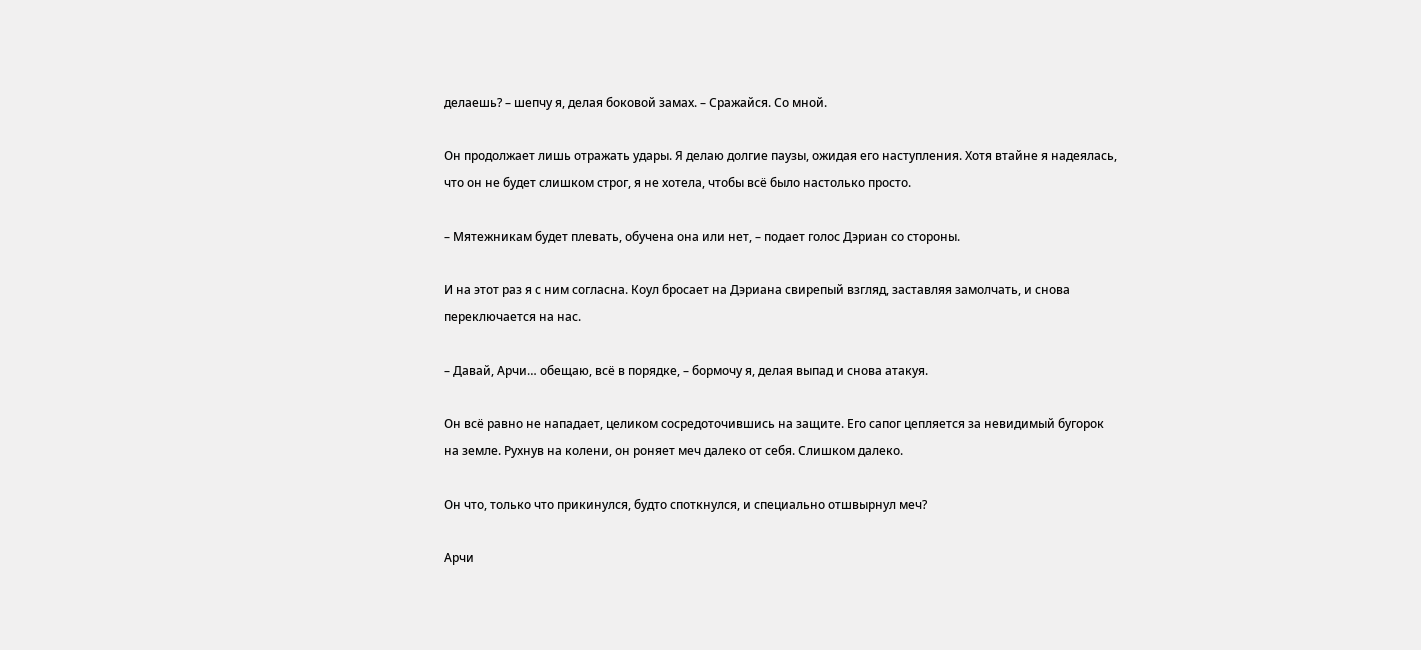делаешь? – шепчу я, делая боковой замах. – Сражайся. Со мной.

Он продолжает лишь отражать удары. Я делаю долгие паузы, ожидая его наступления. Хотя втайне я надеялась, что он не будет слишком строг, я не хотела, чтобы всё было настолько просто.

– Мятежникам будет плевать, обучена она или нет, – подает голос Дэриан со стороны.

И на этот раз я с ним согласна. Коул бросает на Дэриана свирепый взгляд, заставляя замолчать, и снова переключается на нас.

– Давай, Арчи… обещаю, всё в порядке, – бормочу я, делая выпад и снова атакуя.

Он всё равно не нападает, целиком сосредоточившись на защите. Его сапог цепляется за невидимый бугорок на земле. Рухнув на колени, он роняет меч далеко от себя. Слишком далеко.

Он что, только что прикинулся, будто споткнулся, и специально отшвырнул меч?

Арчи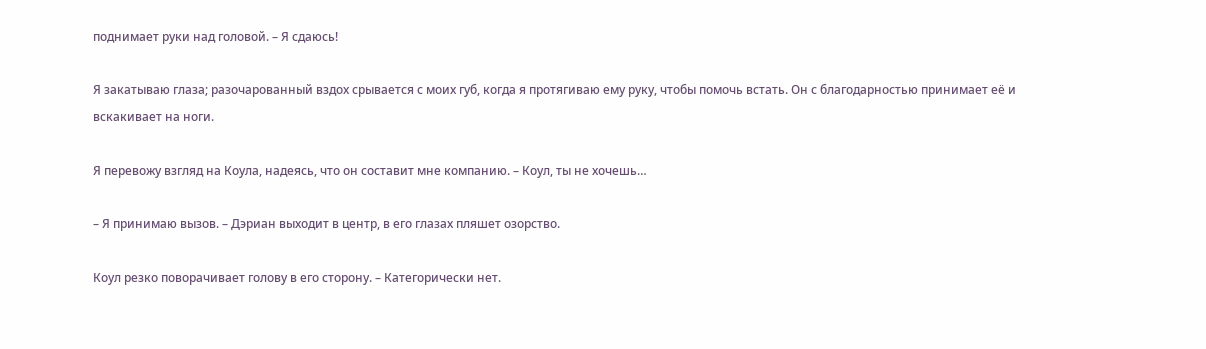поднимает руки над головой. – Я сдаюсь!

Я закатываю глаза; разочарованный вздох срывается с моих губ, когда я протягиваю ему руку, чтобы помочь встать. Он с благодарностью принимает её и вскакивает на ноги.

Я перевожу взгляд на Коула, надеясь, что он составит мне компанию. – Коул, ты не хочешь…

– Я принимаю вызов. – Дэриан выходит в центр, в его глазах пляшет озорство.

Коул резко поворачивает голову в его сторону. – Категорически нет.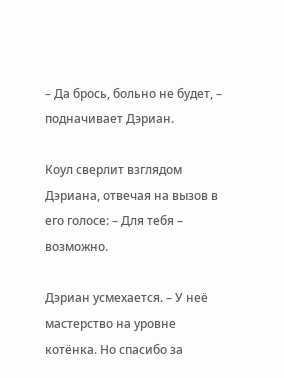– Да брось, больно не будет, – подначивает Дэриан.

Коул сверлит взглядом Дэриана, отвечая на вызов в его голосе: – Для тебя – возможно.

Дэриан усмехается. – У неё мастерство на уровне котёнка. Но спасибо за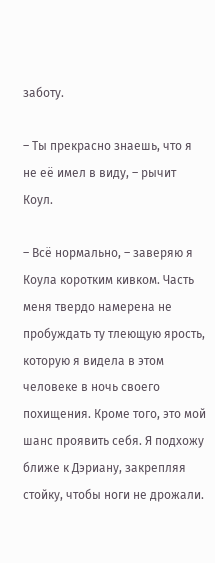заботу.

– Ты прекрасно знаешь, что я не её имел в виду, – рычит Коул.

– Всё нормально, – заверяю я Коула коротким кивком. Часть меня твердо намерена не пробуждать ту тлеющую ярость, которую я видела в этом человеке в ночь своего похищения. Кроме того, это мой шанс проявить себя. Я подхожу ближе к Дэриану, закрепляя стойку, чтобы ноги не дрожали.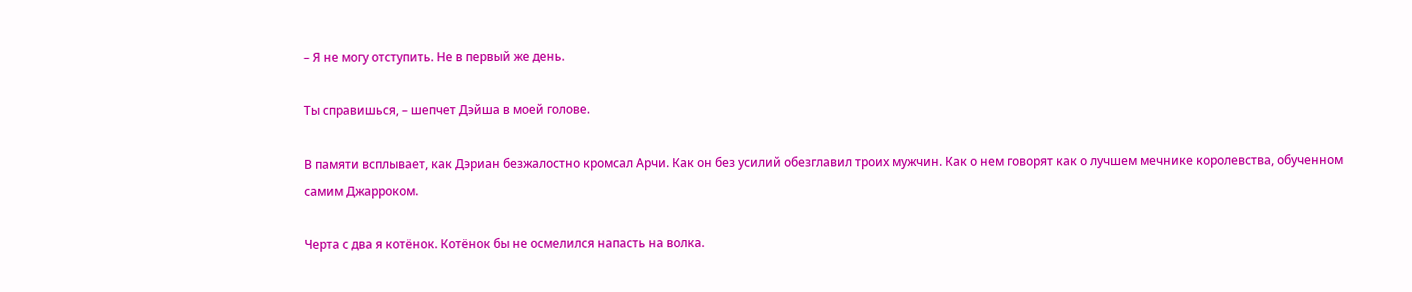– Я не могу отступить. Не в первый же день.

Ты справишься, – шепчет Дэйша в моей голове.

В памяти всплывает, как Дэриан безжалостно кромсал Арчи. Как он без усилий обезглавил троих мужчин. Как о нем говорят как о лучшем мечнике королевства, обученном самим Джарроком.

Черта с два я котёнок. Котёнок бы не осмелился напасть на волка.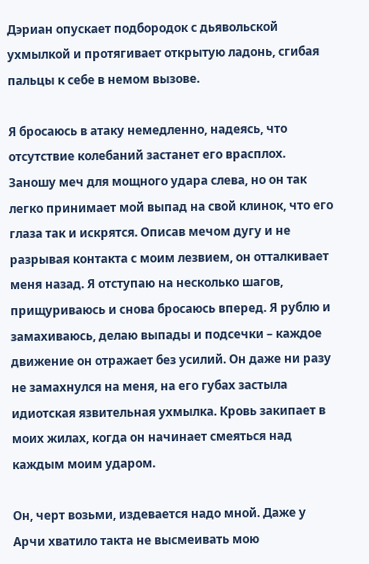Дэриан опускает подбородок с дьявольской ухмылкой и протягивает открытую ладонь, сгибая пальцы к себе в немом вызове.

Я бросаюсь в атаку немедленно, надеясь, что отсутствие колебаний застанет его врасплох. Заношу меч для мощного удара слева, но он так легко принимает мой выпад на свой клинок, что его глаза так и искрятся. Описав мечом дугу и не разрывая контакта с моим лезвием, он отталкивает меня назад. Я отступаю на несколько шагов, прищуриваюсь и снова бросаюсь вперед. Я рублю и замахиваюсь, делаю выпады и подсечки – каждое движение он отражает без усилий. Он даже ни разу не замахнулся на меня, на его губах застыла идиотская язвительная ухмылка. Кровь закипает в моих жилах, когда он начинает смеяться над каждым моим ударом.

Он, черт возьми, издевается надо мной. Даже у Арчи хватило такта не высмеивать мою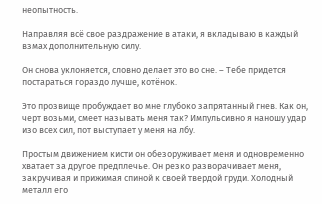неопытность.

Направляя всё свое раздражение в атаки, я вкладываю в каждый взмах дополнительную силу.

Он снова уклоняется, словно делает это во сне. – Тебе придется постараться гораздо лучше, котёнок.

Это прозвище пробуждает во мне глубоко запрятанный гнев. Как он, черт возьми, смеет называть меня так? Импульсивно я наношу удар изо всех сил, пот выступает у меня на лбу.

Простым движением кисти он обезоруживает меня и одновременно хватает за другое предплечье. Он резко разворачивает меня, закручивая и прижимая спиной к своей твердой груди. Холодный металл его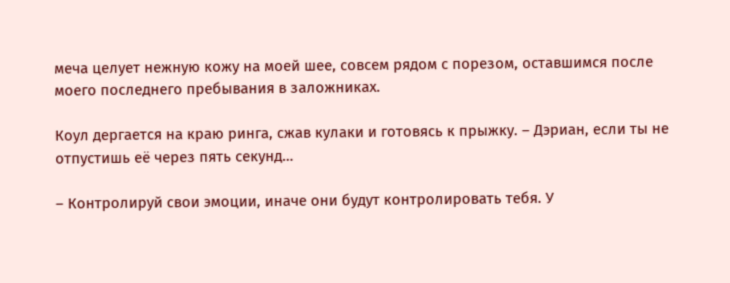меча целует нежную кожу на моей шее, совсем рядом с порезом, оставшимся после моего последнего пребывания в заложниках.

Коул дергается на краю ринга, сжав кулаки и готовясь к прыжку. – Дэриан, если ты не отпустишь её через пять секунд…

– Контролируй свои эмоции, иначе они будут контролировать тебя. У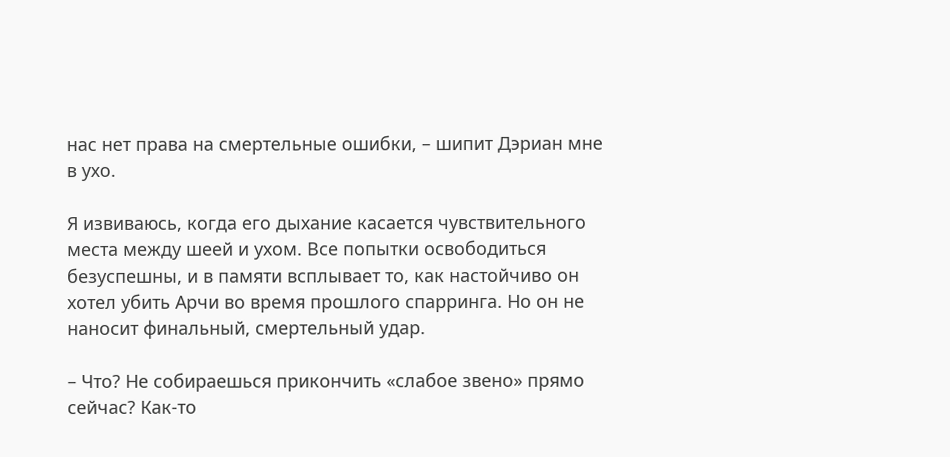нас нет права на смертельные ошибки, – шипит Дэриан мне в ухо.

Я извиваюсь, когда его дыхание касается чувствительного места между шеей и ухом. Все попытки освободиться безуспешны, и в памяти всплывает то, как настойчиво он хотел убить Арчи во время прошлого спарринга. Но он не наносит финальный, смертельный удар.

– Что? Не собираешься прикончить «слабое звено» прямо сейчас? Как-то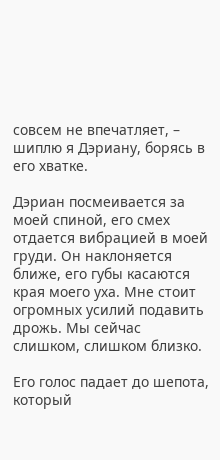совсем не впечатляет, – шиплю я Дэриану, борясь в его хватке.

Дэриан посмеивается за моей спиной, его смех отдается вибрацией в моей груди. Он наклоняется ближе, его губы касаются края моего уха. Мне стоит огромных усилий подавить дрожь. Мы сейчас слишком, слишком близко.

Его голос падает до шепота, который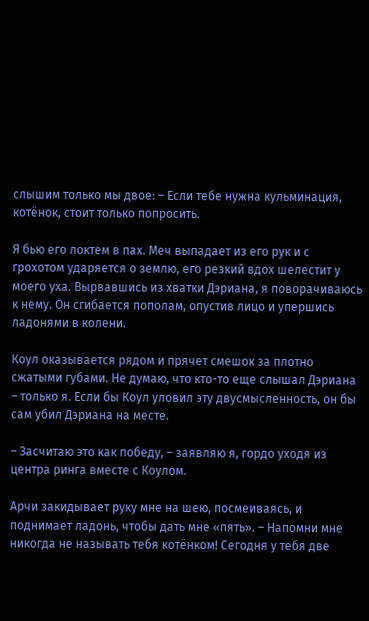слышим только мы двое: – Если тебе нужна кульминация, котёнок, стоит только попросить.

Я бью его локтем в пах. Меч выпадает из его рук и с грохотом ударяется о землю, его резкий вдох шелестит у моего уха. Вырвавшись из хватки Дэриана, я поворачиваюсь к нему. Он сгибается пополам, опустив лицо и упершись ладонями в колени.

Коул оказывается рядом и прячет смешок за плотно сжатыми губами. Не думаю, что кто-то еще слышал Дэриана – только я. Если бы Коул уловил эту двусмысленность, он бы сам убил Дэриана на месте.

– Засчитаю это как победу, – заявляю я, гордо уходя из центра ринга вместе с Коулом.

Арчи закидывает руку мне на шею, посмеиваясь, и поднимает ладонь, чтобы дать мне «пять». – Напомни мне никогда не называть тебя котёнком! Сегодня у тебя две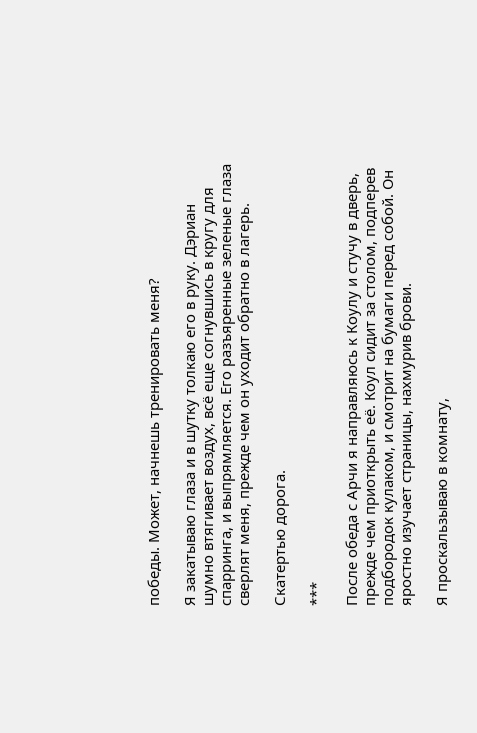победы. Может, начнешь тренировать меня?

Я закатываю глаза и в шутку толкаю его в руку. Дэриан шумно втягивает воздух, всё еще согнувшись в кругу для спарринга, и выпрямляется. Его разъяренные зеленые глаза сверлят меня, прежде чем он уходит обратно в лагерь.

Скатертью дорога.

***

После обеда с Арчи я направляюсь к Коулу и стучу в дверь, прежде чем приоткрыть её. Коул сидит за столом, подперев подбородок кулаком, и смотрит на бумаги перед собой. Он яростно изучает страницы, нахмурив брови.

Я проскальзываю в комнату,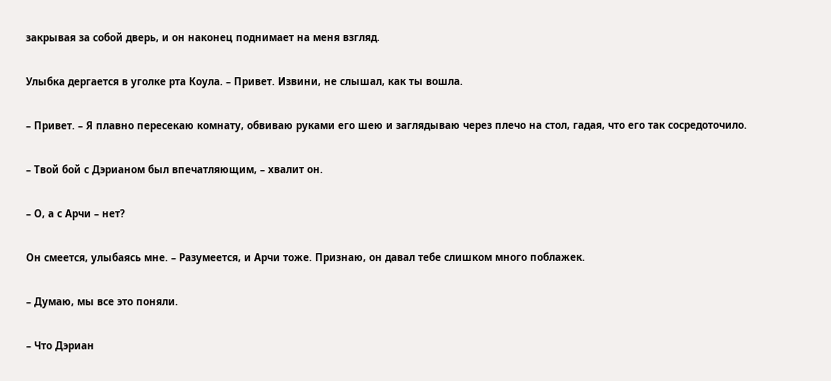закрывая за собой дверь, и он наконец поднимает на меня взгляд.

Улыбка дергается в уголке рта Коула. – Привет. Извини, не слышал, как ты вошла.

– Привет. – Я плавно пересекаю комнату, обвиваю руками его шею и заглядываю через плечо на стол, гадая, что его так сосредоточило.

– Твой бой с Дэрианом был впечатляющим, – хвалит он.

– О, а с Арчи – нет?

Он смеется, улыбаясь мне. – Разумеется, и Арчи тоже. Признаю, он давал тебе слишком много поблажек.

– Думаю, мы все это поняли.

– Что Дэриан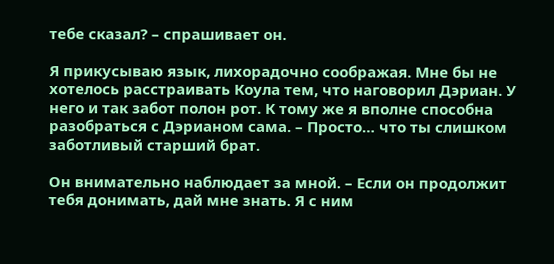тебе сказал? – спрашивает он.

Я прикусываю язык, лихорадочно соображая. Мне бы не хотелось расстраивать Коула тем, что наговорил Дэриан. У него и так забот полон рот. К тому же я вполне способна разобраться с Дэрианом сама. – Просто… что ты слишком заботливый старший брат.

Он внимательно наблюдает за мной. – Если он продолжит тебя донимать, дай мне знать. Я с ним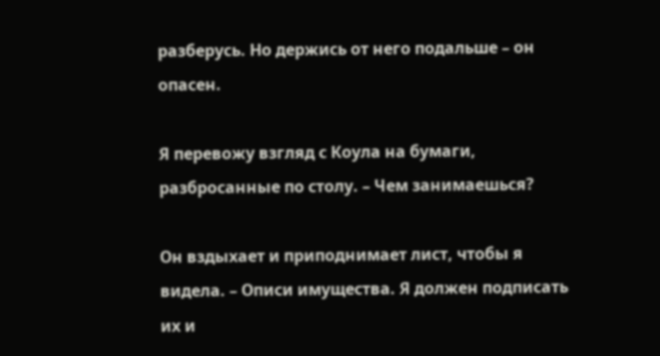разберусь. Но держись от него подальше – он опасен.

Я перевожу взгляд с Коула на бумаги, разбросанные по столу. – Чем занимаешься?

Он вздыхает и приподнимает лист, чтобы я видела. – Описи имущества. Я должен подписать их и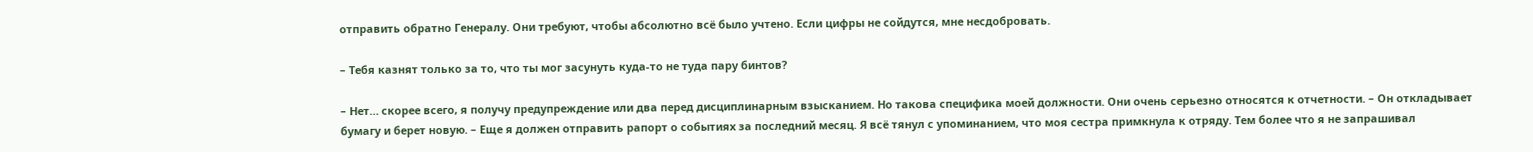отправить обратно Генералу. Они требуют, чтобы абсолютно всё было учтено. Если цифры не сойдутся, мне несдобровать.

– Тебя казнят только за то, что ты мог засунуть куда-то не туда пару бинтов?

– Нет… скорее всего, я получу предупреждение или два перед дисциплинарным взысканием. Но такова специфика моей должности. Они очень серьезно относятся к отчетности. – Он откладывает бумагу и берет новую. – Еще я должен отправить рапорт о событиях за последний месяц. Я всё тянул с упоминанием, что моя сестра примкнула к отряду. Тем более что я не запрашивал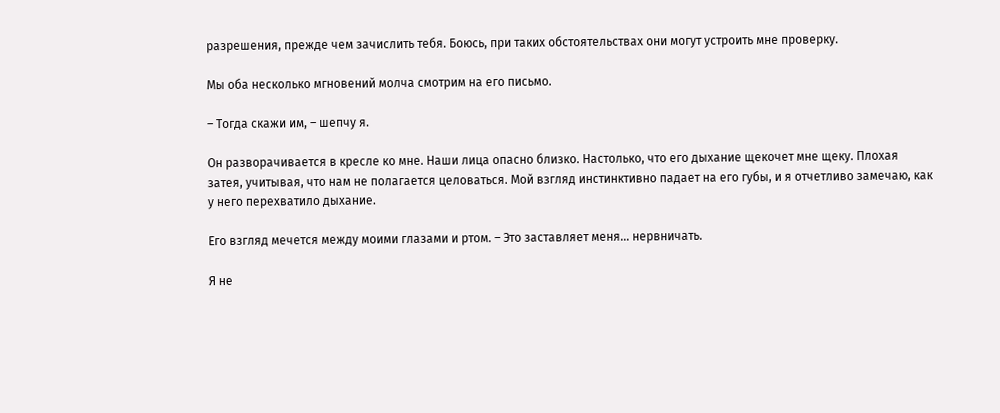разрешения, прежде чем зачислить тебя. Боюсь, при таких обстоятельствах они могут устроить мне проверку.

Мы оба несколько мгновений молча смотрим на его письмо.

– Тогда скажи им, – шепчу я.

Он разворачивается в кресле ко мне. Наши лица опасно близко. Настолько, что его дыхание щекочет мне щеку. Плохая затея, учитывая, что нам не полагается целоваться. Мой взгляд инстинктивно падает на его губы, и я отчетливо замечаю, как у него перехватило дыхание.

Его взгляд мечется между моими глазами и ртом. – Это заставляет меня… нервничать.

Я не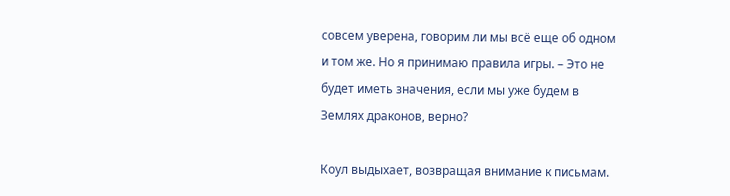совсем уверена, говорим ли мы всё еще об одном и том же. Но я принимаю правила игры. – Это не будет иметь значения, если мы уже будем в Землях драконов, верно?

Коул выдыхает, возвращая внимание к письмам.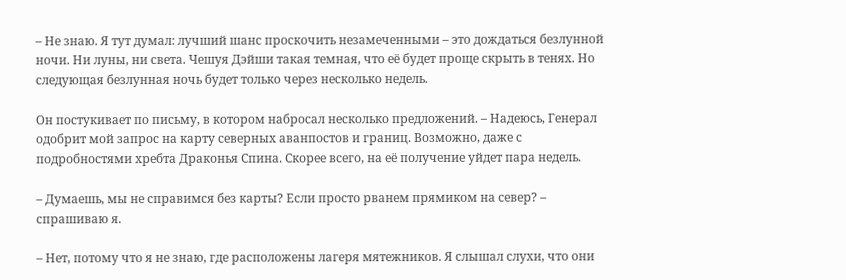– Не знаю. Я тут думал: лучший шанс проскочить незамеченными – это дождаться безлунной ночи. Ни луны, ни света. Чешуя Дэйши такая темная, что её будет проще скрыть в тенях. Но следующая безлунная ночь будет только через несколько недель.

Он постукивает по письму, в котором набросал несколько предложений. – Надеюсь, Генерал одобрит мой запрос на карту северных аванпостов и границ. Возможно, даже с подробностями хребта Драконья Спина. Скорее всего, на её получение уйдет пара недель.

– Думаешь, мы не справимся без карты? Если просто рванем прямиком на север? – спрашиваю я.

– Нет, потому что я не знаю, где расположены лагеря мятежников. Я слышал слухи, что они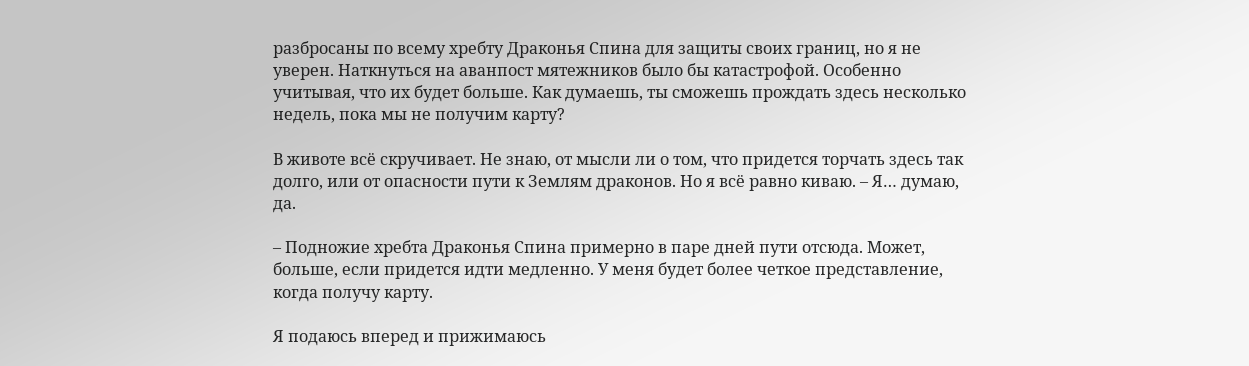разбросаны по всему хребту Драконья Спина для защиты своих границ, но я не уверен. Наткнуться на аванпост мятежников было бы катастрофой. Особенно учитывая, что их будет больше. Как думаешь, ты сможешь прождать здесь несколько недель, пока мы не получим карту?

В животе всё скручивает. Не знаю, от мысли ли о том, что придется торчать здесь так долго, или от опасности пути к Землям драконов. Но я всё равно киваю. – Я… думаю, да.

– Подножие хребта Драконья Спина примерно в паре дней пути отсюда. Может, больше, если придется идти медленно. У меня будет более четкое представление, когда получу карту.

Я подаюсь вперед и прижимаюсь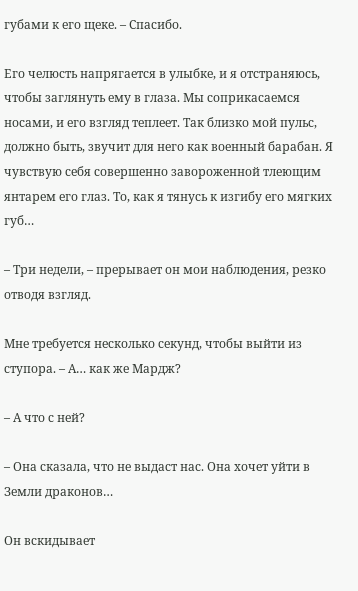губами к его щеке. – Спасибо.

Его челюсть напрягается в улыбке, и я отстраняюсь, чтобы заглянуть ему в глаза. Мы соприкасаемся носами, и его взгляд теплеет. Так близко мой пульс, должно быть, звучит для него как военный барабан. Я чувствую себя совершенно завороженной тлеющим янтарем его глаз. То, как я тянусь к изгибу его мягких губ…

– Три недели, – прерывает он мои наблюдения, резко отводя взгляд.

Мне требуется несколько секунд, чтобы выйти из ступора. – А… как же Мардж?

– А что с ней?

– Она сказала, что не выдаст нас. Она хочет уйти в Земли драконов…

Он вскидывает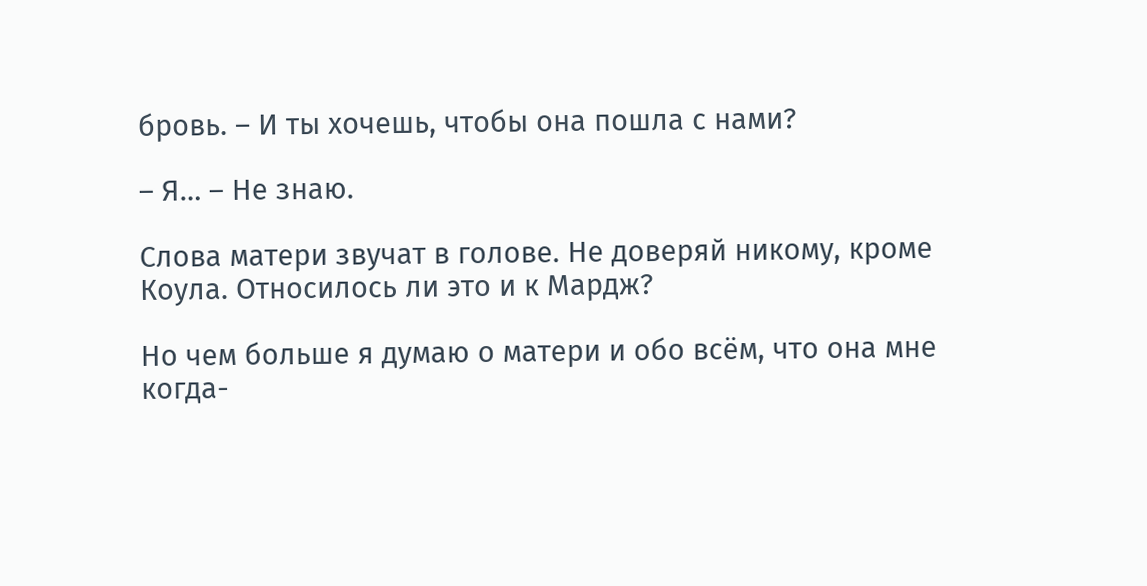бровь. – И ты хочешь, чтобы она пошла с нами?

– Я… – Не знаю.

Слова матери звучат в голове. Не доверяй никому, кроме Коула. Относилось ли это и к Мардж?

Но чем больше я думаю о матери и обо всём, что она мне когда-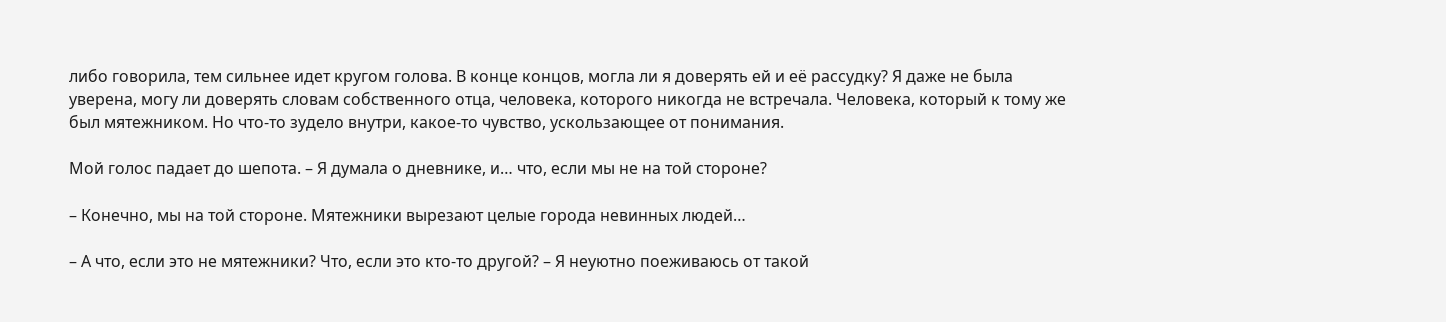либо говорила, тем сильнее идет кругом голова. В конце концов, могла ли я доверять ей и её рассудку? Я даже не была уверена, могу ли доверять словам собственного отца, человека, которого никогда не встречала. Человека, который к тому же был мятежником. Но что-то зудело внутри, какое-то чувство, ускользающее от понимания.

Мой голос падает до шепота. – Я думала о дневнике, и… что, если мы не на той стороне?

– Конечно, мы на той стороне. Мятежники вырезают целые города невинных людей…

– А что, если это не мятежники? Что, если это кто-то другой? – Я неуютно поеживаюсь от такой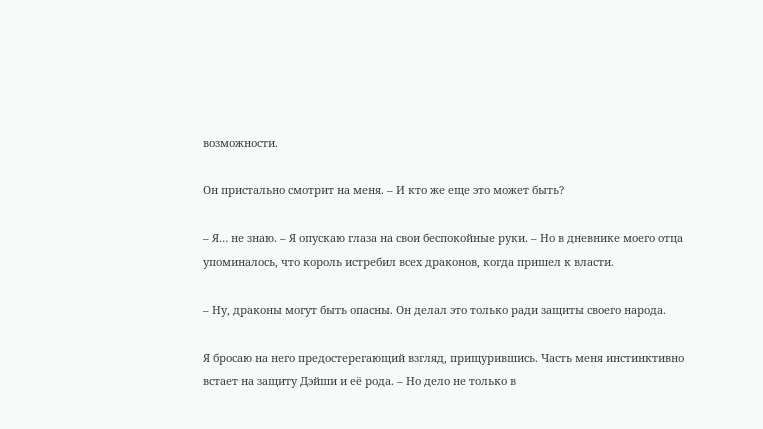возможности.

Он пристально смотрит на меня. – И кто же еще это может быть?

– Я… не знаю. – Я опускаю глаза на свои беспокойные руки. – Но в дневнике моего отца упоминалось, что король истребил всех драконов, когда пришел к власти.

– Ну, драконы могут быть опасны. Он делал это только ради защиты своего народа.

Я бросаю на него предостерегающий взгляд, прищурившись. Часть меня инстинктивно встает на защиту Дэйши и её рода. – Но дело не только в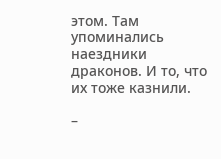этом. Там упоминались наездники драконов. И то, что их тоже казнили.

–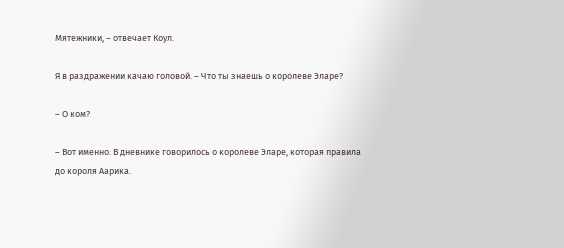Мятежники, – отвечает Коул.

Я в раздражении качаю головой. – Что ты знаешь о королеве Эларе?

– О ком?

– Вот именно. В дневнике говорилось о королеве Эларе, которая правила до короля Аарика.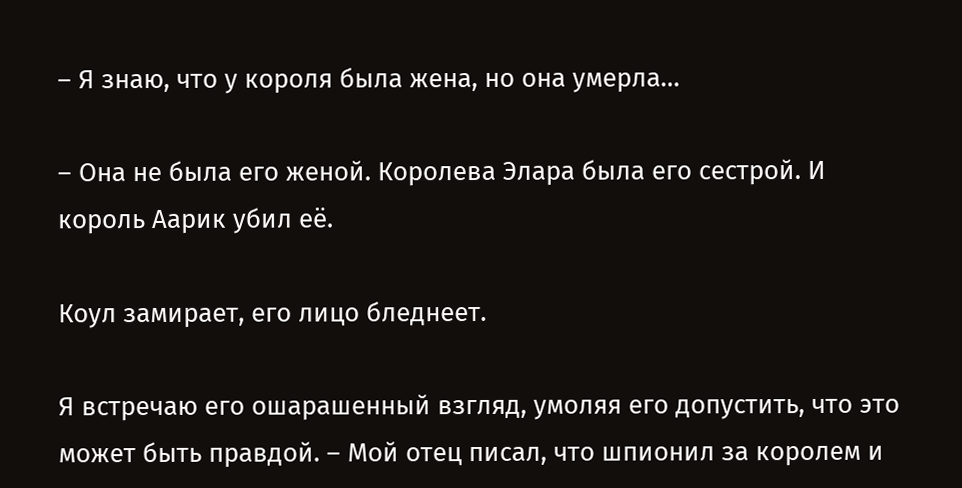– Я знаю, что у короля была жена, но она умерла…

– Она не была его женой. Королева Элара была его сестрой. И король Аарик убил её.

Коул замирает, его лицо бледнеет.

Я встречаю его ошарашенный взгляд, умоляя его допустить, что это может быть правдой. – Мой отец писал, что шпионил за королем и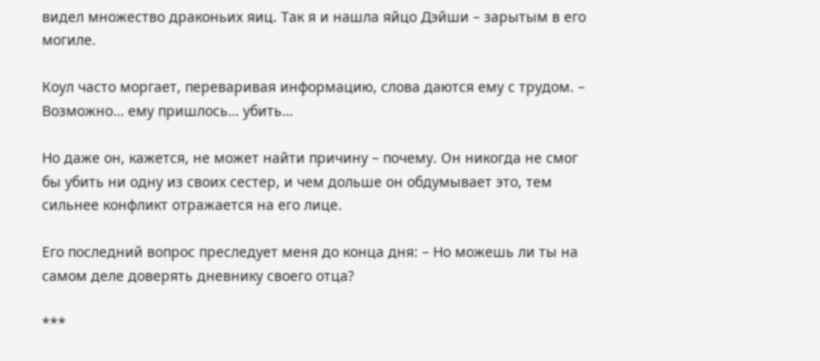видел множество драконьих яиц. Так я и нашла яйцо Дэйши – зарытым в его могиле.

Коул часто моргает, переваривая информацию, слова даются ему с трудом. – Возможно… ему пришлось… убить…

Но даже он, кажется, не может найти причину – почему. Он никогда не смог бы убить ни одну из своих сестер, и чем дольше он обдумывает это, тем сильнее конфликт отражается на его лице.

Его последний вопрос преследует меня до конца дня: – Но можешь ли ты на самом деле доверять дневнику своего отца?

***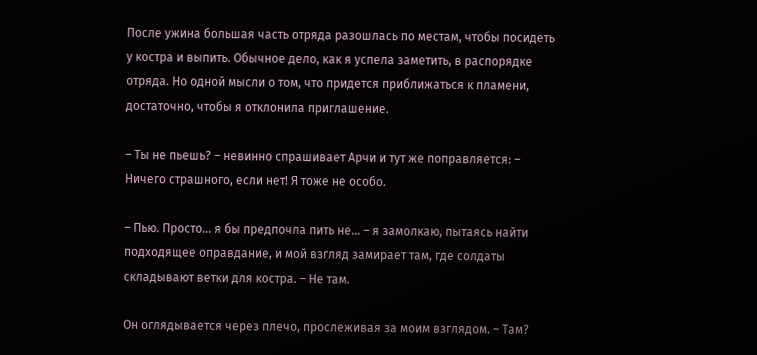После ужина большая часть отряда разошлась по местам, чтобы посидеть у костра и выпить. Обычное дело, как я успела заметить, в распорядке отряда. Но одной мысли о том, что придется приближаться к пламени, достаточно, чтобы я отклонила приглашение.

– Ты не пьешь? – невинно спрашивает Арчи и тут же поправляется: – Ничего страшного, если нет! Я тоже не особо.

– Пью. Просто… я бы предпочла пить не… – я замолкаю, пытаясь найти подходящее оправдание, и мой взгляд замирает там, где солдаты складывают ветки для костра. – Не там.

Он оглядывается через плечо, прослеживая за моим взглядом. – Там?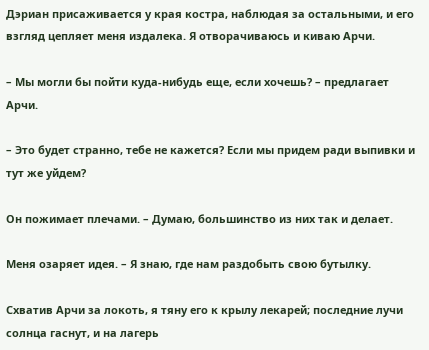Дэриан присаживается у края костра, наблюдая за остальными, и его взгляд цепляет меня издалека. Я отворачиваюсь и киваю Арчи.

– Мы могли бы пойти куда-нибудь еще, если хочешь? – предлагает Арчи.

– Это будет странно, тебе не кажется? Если мы придем ради выпивки и тут же уйдем?

Он пожимает плечами. – Думаю, большинство из них так и делает.

Меня озаряет идея. – Я знаю, где нам раздобыть свою бутылку.

Схватив Арчи за локоть, я тяну его к крылу лекарей; последние лучи солнца гаснут, и на лагерь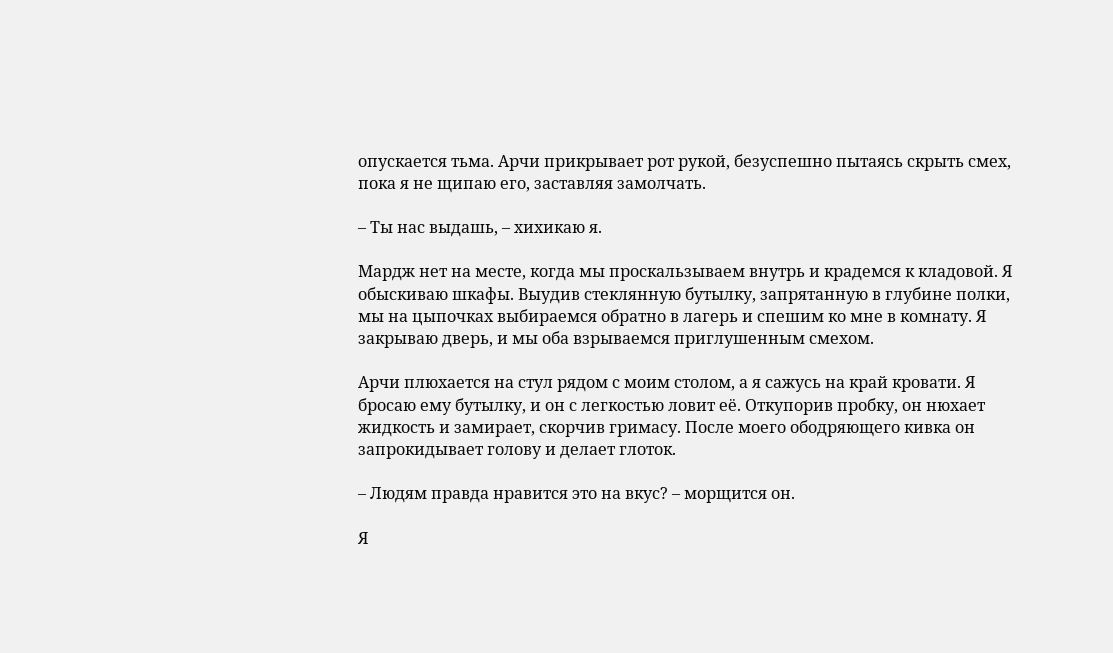опускается тьма. Арчи прикрывает рот рукой, безуспешно пытаясь скрыть смех, пока я не щипаю его, заставляя замолчать.

– Ты нас выдашь, – хихикаю я.

Мардж нет на месте, когда мы проскальзываем внутрь и крадемся к кладовой. Я обыскиваю шкафы. Выудив стеклянную бутылку, запрятанную в глубине полки, мы на цыпочках выбираемся обратно в лагерь и спешим ко мне в комнату. Я закрываю дверь, и мы оба взрываемся приглушенным смехом.

Арчи плюхается на стул рядом с моим столом, а я сажусь на край кровати. Я бросаю ему бутылку, и он с легкостью ловит её. Откупорив пробку, он нюхает жидкость и замирает, скорчив гримасу. После моего ободряющего кивка он запрокидывает голову и делает глоток.

– Людям правда нравится это на вкус? – морщится он.

Я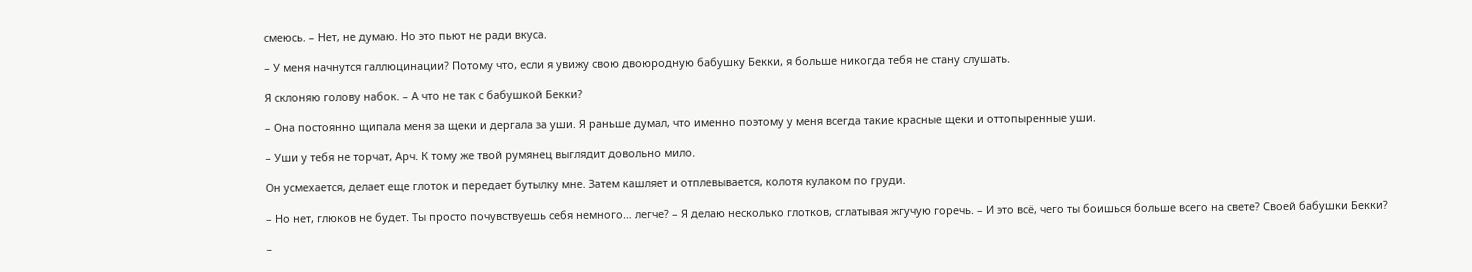смеюсь. – Нет, не думаю. Но это пьют не ради вкуса.

– У меня начнутся галлюцинации? Потому что, если я увижу свою двоюродную бабушку Бекки, я больше никогда тебя не стану слушать.

Я склоняю голову набок. – А что не так с бабушкой Бекки?

– Она постоянно щипала меня за щеки и дергала за уши. Я раньше думал, что именно поэтому у меня всегда такие красные щеки и оттопыренные уши.

– Уши у тебя не торчат, Арч. К тому же твой румянец выглядит довольно мило.

Он усмехается, делает еще глоток и передает бутылку мне. Затем кашляет и отплевывается, колотя кулаком по груди.

– Но нет, глюков не будет. Ты просто почувствуешь себя немного… легче? – Я делаю несколько глотков, сглатывая жгучую горечь. – И это всё, чего ты боишься больше всего на свете? Своей бабушки Бекки?

–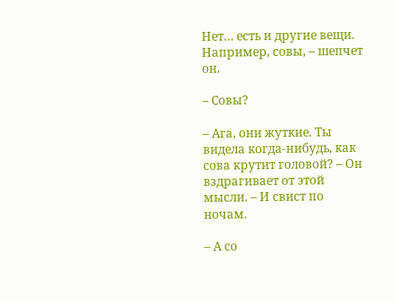Нет… есть и другие вещи. Например, совы, – шепчет он.

– Совы?

– Ага, они жуткие. Ты видела когда-нибудь, как сова крутит головой? – Он вздрагивает от этой мысли. – И свист по ночам.

– А со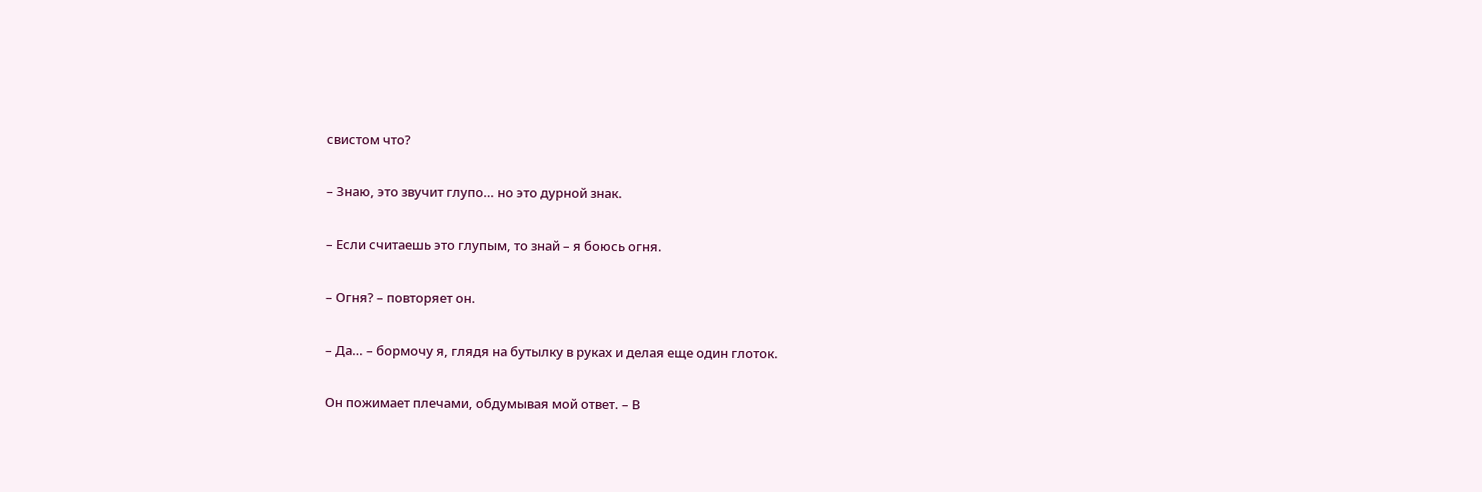свистом что?

– Знаю, это звучит глупо… но это дурной знак.

– Если считаешь это глупым, то знай – я боюсь огня.

– Огня? – повторяет он.

– Да… – бормочу я, глядя на бутылку в руках и делая еще один глоток.

Он пожимает плечами, обдумывая мой ответ. – В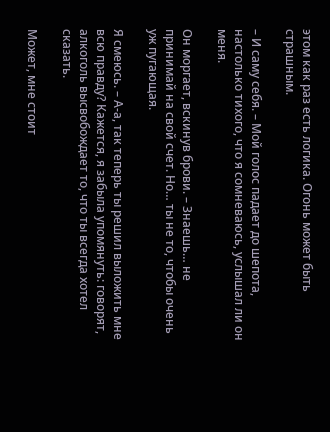этом как раз есть логика. Огонь может быть страшным.

– И саму себя. – Мой голос падает до шепота, настолько тихого, что я сомневаюсь, услышал ли он меня.

Он моргает, вскинув брови. – Знаешь… не принимай на свой счет. Но… ты не то, чтобы очень уж пугающая.

Я смеюсь. – А-а, так теперь ты решил выложить мне всю правду? Кажется, я забыла упомянуть: говорят, алкоголь высвобождает то, что ты всегда хотел сказать.

Может, мне стоит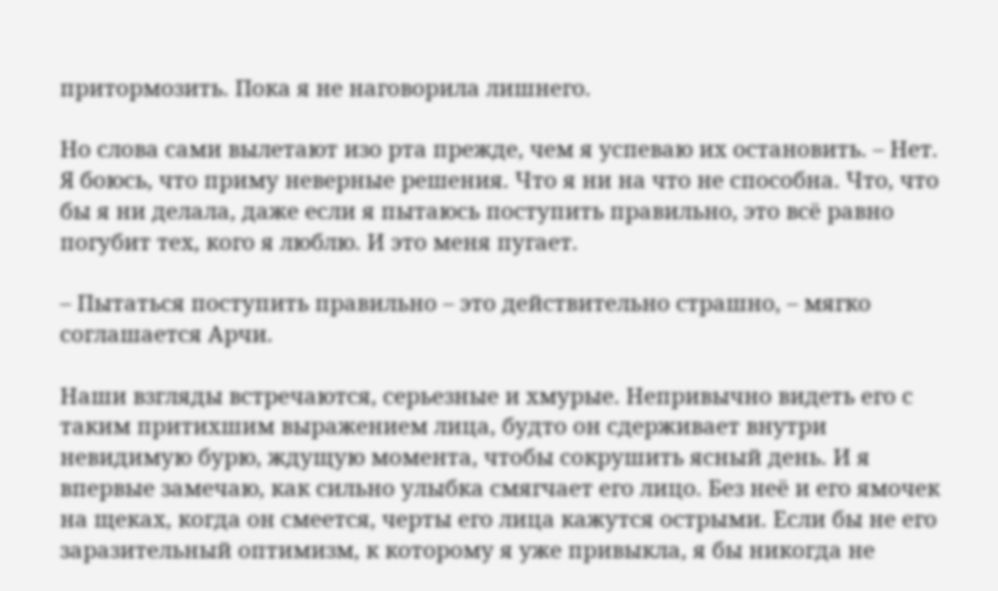притормозить. Пока я не наговорила лишнего.

Но слова сами вылетают изо рта прежде, чем я успеваю их остановить. – Нет. Я боюсь, что приму неверные решения. Что я ни на что не способна. Что, что бы я ни делала, даже если я пытаюсь поступить правильно, это всё равно погубит тех, кого я люблю. И это меня пугает.

– Пытаться поступить правильно – это действительно страшно, – мягко соглашается Арчи.

Наши взгляды встречаются, серьезные и хмурые. Непривычно видеть его с таким притихшим выражением лица, будто он сдерживает внутри невидимую бурю, ждущую момента, чтобы сокрушить ясный день. И я впервые замечаю, как сильно улыбка смягчает его лицо. Без неё и его ямочек на щеках, когда он смеется, черты его лица кажутся острыми. Если бы не его заразительный оптимизм, к которому я уже привыкла, я бы никогда не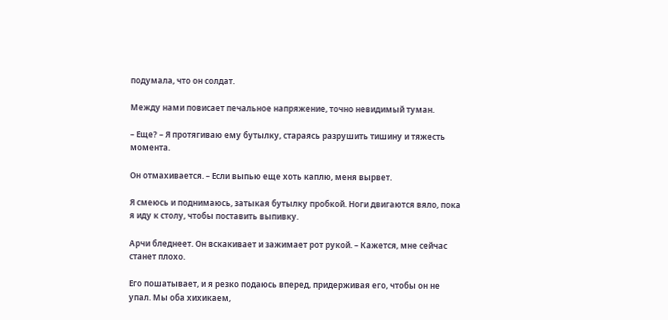подумала, что он солдат.

Между нами повисает печальное напряжение, точно невидимый туман.

– Еще? – Я протягиваю ему бутылку, стараясь разрушить тишину и тяжесть момента.

Он отмахивается. – Если выпью еще хоть каплю, меня вырвет.

Я смеюсь и поднимаюсь, затыкая бутылку пробкой. Ноги двигаются вяло, пока я иду к столу, чтобы поставить выпивку.

Арчи бледнеет. Он вскакивает и зажимает рот рукой. – Кажется, мне сейчас станет плохо.

Его пошатывает, и я резко подаюсь вперед, придерживая его, чтобы он не упал. Мы оба хихикаем,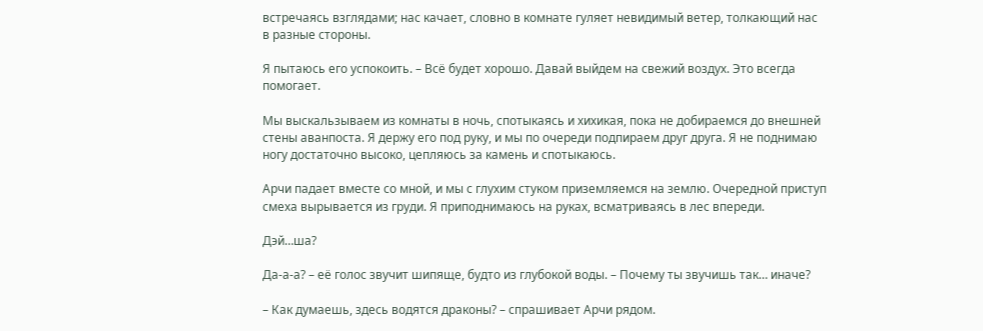встречаясь взглядами; нас качает, словно в комнате гуляет невидимый ветер, толкающий нас в разные стороны.

Я пытаюсь его успокоить. – Всё будет хорошо. Давай выйдем на свежий воздух. Это всегда помогает.

Мы выскальзываем из комнаты в ночь, спотыкаясь и хихикая, пока не добираемся до внешней стены аванпоста. Я держу его под руку, и мы по очереди подпираем друг друга. Я не поднимаю ногу достаточно высоко, цепляюсь за камень и спотыкаюсь.

Арчи падает вместе со мной, и мы с глухим стуком приземляемся на землю. Очередной приступ смеха вырывается из груди. Я приподнимаюсь на руках, всматриваясь в лес впереди.

Дэй…ша?

Да-а-а? – её голос звучит шипяще, будто из глубокой воды. – Почему ты звучишь так… иначе?

– Как думаешь, здесь водятся драконы? – спрашивает Арчи рядом.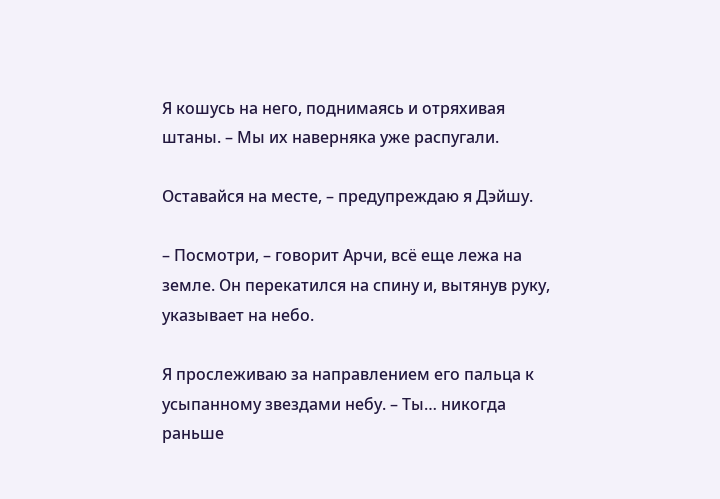Я кошусь на него, поднимаясь и отряхивая штаны. – Мы их наверняка уже распугали.

Оставайся на месте, – предупреждаю я Дэйшу.

– Посмотри, – говорит Арчи, всё еще лежа на земле. Он перекатился на спину и, вытянув руку, указывает на небо.

Я прослеживаю за направлением его пальца к усыпанному звездами небу. – Ты… никогда раньше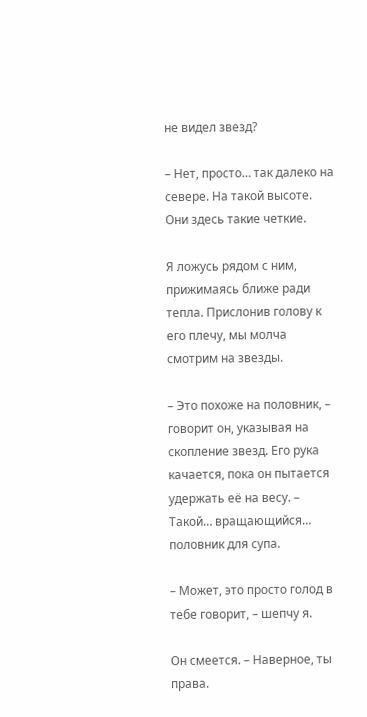не видел звезд?

– Нет, просто… так далеко на севере. На такой высоте. Они здесь такие четкие.

Я ложусь рядом с ним, прижимаясь ближе ради тепла. Прислонив голову к его плечу, мы молча смотрим на звезды.

– Это похоже на половник, – говорит он, указывая на скопление звезд. Его рука качается, пока он пытается удержать её на весу. – Такой… вращающийся… половник для супа.

– Может, это просто голод в тебе говорит, – шепчу я.

Он смеется. – Наверное, ты права.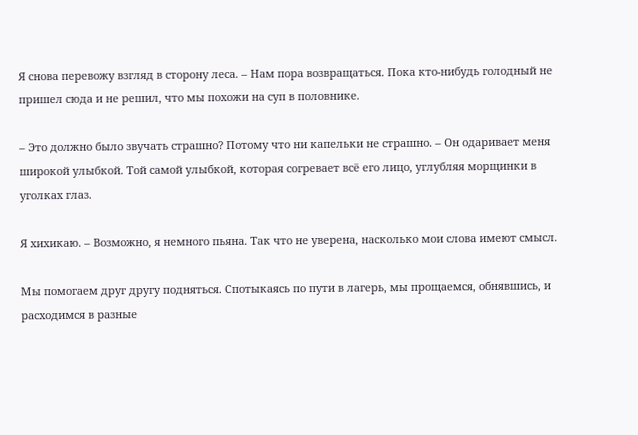Я снова перевожу взгляд в сторону леса. – Нам пора возвращаться. Пока кто-нибудь голодный не пришел сюда и не решил, что мы похожи на суп в половнике.

– Это должно было звучать страшно? Потому что ни капельки не страшно. – Он одаривает меня широкой улыбкой. Той самой улыбкой, которая согревает всё его лицо, углубляя морщинки в уголках глаз.

Я хихикаю. – Возможно, я немного пьяна. Так что не уверена, насколько мои слова имеют смысл.

Мы помогаем друг другу подняться. Спотыкаясь по пути в лагерь, мы прощаемся, обнявшись, и расходимся в разные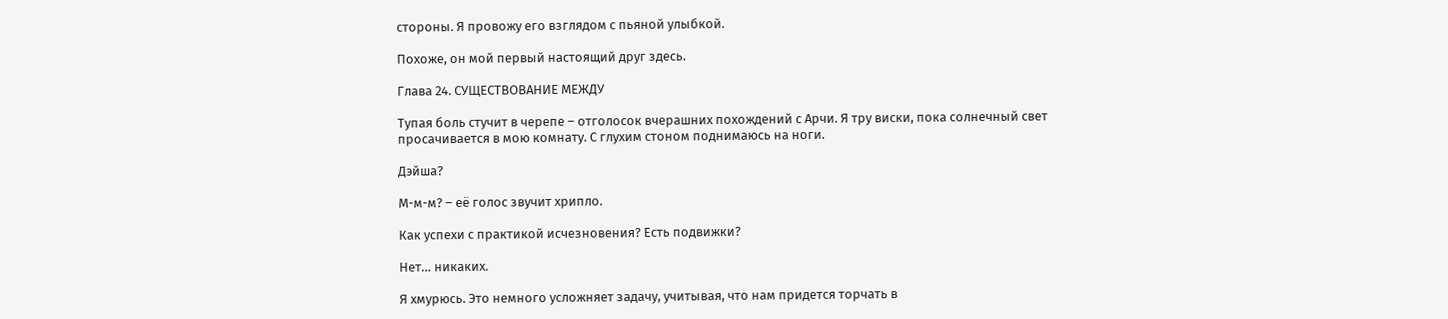стороны. Я провожу его взглядом с пьяной улыбкой.

Похоже, он мой первый настоящий друг здесь.

Глава 24. СУЩЕСТВОВАНИЕ МЕЖДУ

Тупая боль стучит в черепе – отголосок вчерашних похождений с Арчи. Я тру виски, пока солнечный свет просачивается в мою комнату. С глухим стоном поднимаюсь на ноги.

Дэйша?

М-м-м? – её голос звучит хрипло.

Как успехи с практикой исчезновения? Есть подвижки?

Нет… никаких.

Я хмурюсь. Это немного усложняет задачу, учитывая, что нам придется торчать в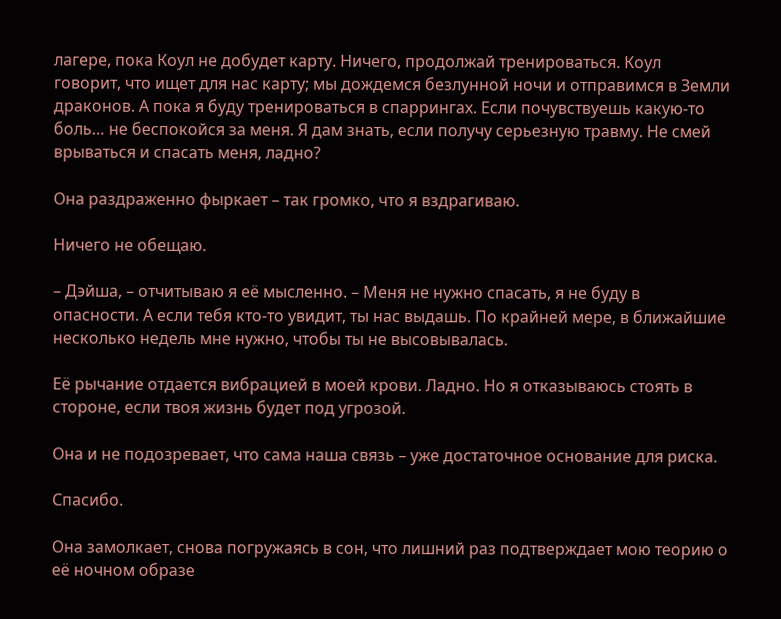лагере, пока Коул не добудет карту. Ничего, продолжай тренироваться. Коул говорит, что ищет для нас карту; мы дождемся безлунной ночи и отправимся в Земли драконов. А пока я буду тренироваться в спаррингах. Если почувствуешь какую-то боль… не беспокойся за меня. Я дам знать, если получу серьезную травму. Не смей врываться и спасать меня, ладно?

Она раздраженно фыркает – так громко, что я вздрагиваю.

Ничего не обещаю.

– Дэйша, – отчитываю я её мысленно. – Меня не нужно спасать, я не буду в опасности. А если тебя кто-то увидит, ты нас выдашь. По крайней мере, в ближайшие несколько недель мне нужно, чтобы ты не высовывалась.

Её рычание отдается вибрацией в моей крови. Ладно. Но я отказываюсь стоять в стороне, если твоя жизнь будет под угрозой.

Она и не подозревает, что сама наша связь – уже достаточное основание для риска.

Спасибо.

Она замолкает, снова погружаясь в сон, что лишний раз подтверждает мою теорию о её ночном образе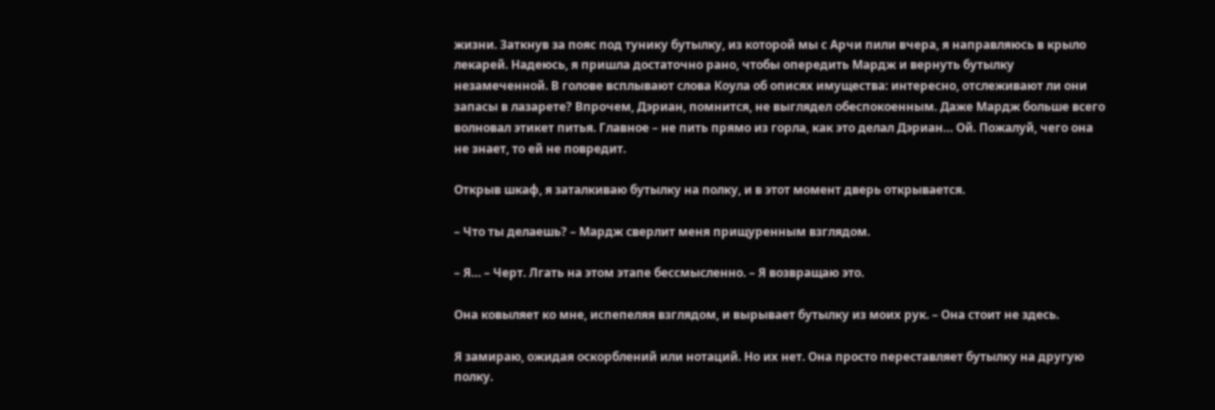жизни. Заткнув за пояс под тунику бутылку, из которой мы с Арчи пили вчера, я направляюсь в крыло лекарей. Надеюсь, я пришла достаточно рано, чтобы опередить Мардж и вернуть бутылку незамеченной. В голове всплывают слова Коула об описях имущества: интересно, отслеживают ли они запасы в лазарете? Впрочем, Дэриан, помнится, не выглядел обеспокоенным. Даже Мардж больше всего волновал этикет питья. Главное – не пить прямо из горла, как это делал Дэриан… Ой. Пожалуй, чего она не знает, то ей не повредит.

Открыв шкаф, я заталкиваю бутылку на полку, и в этот момент дверь открывается.

– Что ты делаешь? – Мардж сверлит меня прищуренным взглядом.

– Я… – Черт. Лгать на этом этапе бессмысленно. – Я возвращаю это.

Она ковыляет ко мне, испепеляя взглядом, и вырывает бутылку из моих рук. – Она стоит не здесь.

Я замираю, ожидая оскорблений или нотаций. Но их нет. Она просто переставляет бутылку на другую полку.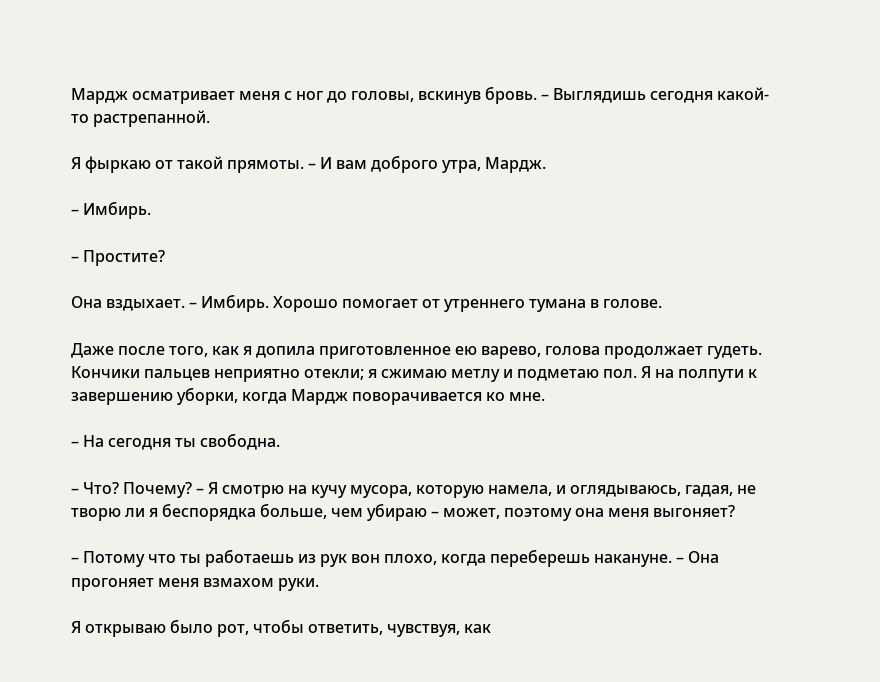Мардж осматривает меня с ног до головы, вскинув бровь. – Выглядишь сегодня какой-то растрепанной.

Я фыркаю от такой прямоты. – И вам доброго утра, Мардж.

– Имбирь.

– Простите?

Она вздыхает. – Имбирь. Хорошо помогает от утреннего тумана в голове.

Даже после того, как я допила приготовленное ею варево, голова продолжает гудеть. Кончики пальцев неприятно отекли; я сжимаю метлу и подметаю пол. Я на полпути к завершению уборки, когда Мардж поворачивается ко мне.

– На сегодня ты свободна.

– Что? Почему? – Я смотрю на кучу мусора, которую намела, и оглядываюсь, гадая, не творю ли я беспорядка больше, чем убираю – может, поэтому она меня выгоняет?

– Потому что ты работаешь из рук вон плохо, когда переберешь накануне. – Она прогоняет меня взмахом руки.

Я открываю было рот, чтобы ответить, чувствуя, как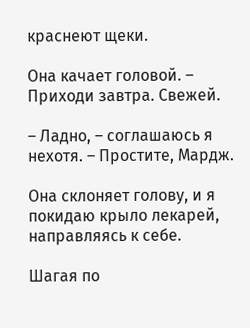краснеют щеки.

Она качает головой. – Приходи завтра. Свежей.

– Ладно, – соглашаюсь я нехотя. – Простите, Мардж.

Она склоняет голову, и я покидаю крыло лекарей, направляясь к себе.

Шагая по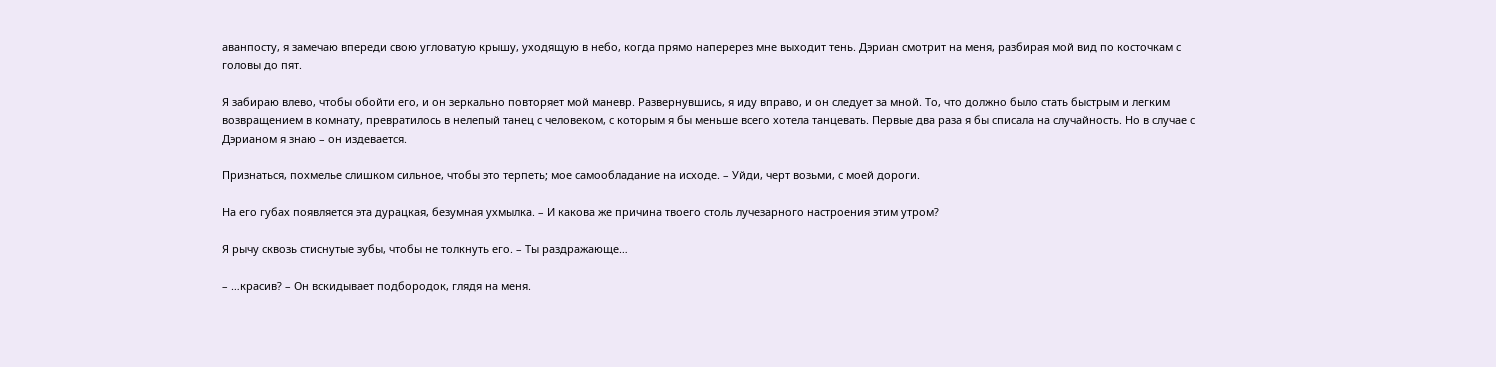аванпосту, я замечаю впереди свою угловатую крышу, уходящую в небо, когда прямо наперерез мне выходит тень. Дэриан смотрит на меня, разбирая мой вид по косточкам с головы до пят.

Я забираю влево, чтобы обойти его, и он зеркально повторяет мой маневр. Развернувшись, я иду вправо, и он следует за мной. То, что должно было стать быстрым и легким возвращением в комнату, превратилось в нелепый танец с человеком, с которым я бы меньше всего хотела танцевать. Первые два раза я бы списала на случайность. Но в случае с Дэрианом я знаю – он издевается.

Признаться, похмелье слишком сильное, чтобы это терпеть; мое самообладание на исходе. – Уйди, черт возьми, с моей дороги.

На его губах появляется эта дурацкая, безумная ухмылка. – И какова же причина твоего столь лучезарного настроения этим утром?

Я рычу сквозь стиснутые зубы, чтобы не толкнуть его. – Ты раздражающе…

– …красив? – Он вскидывает подбородок, глядя на меня.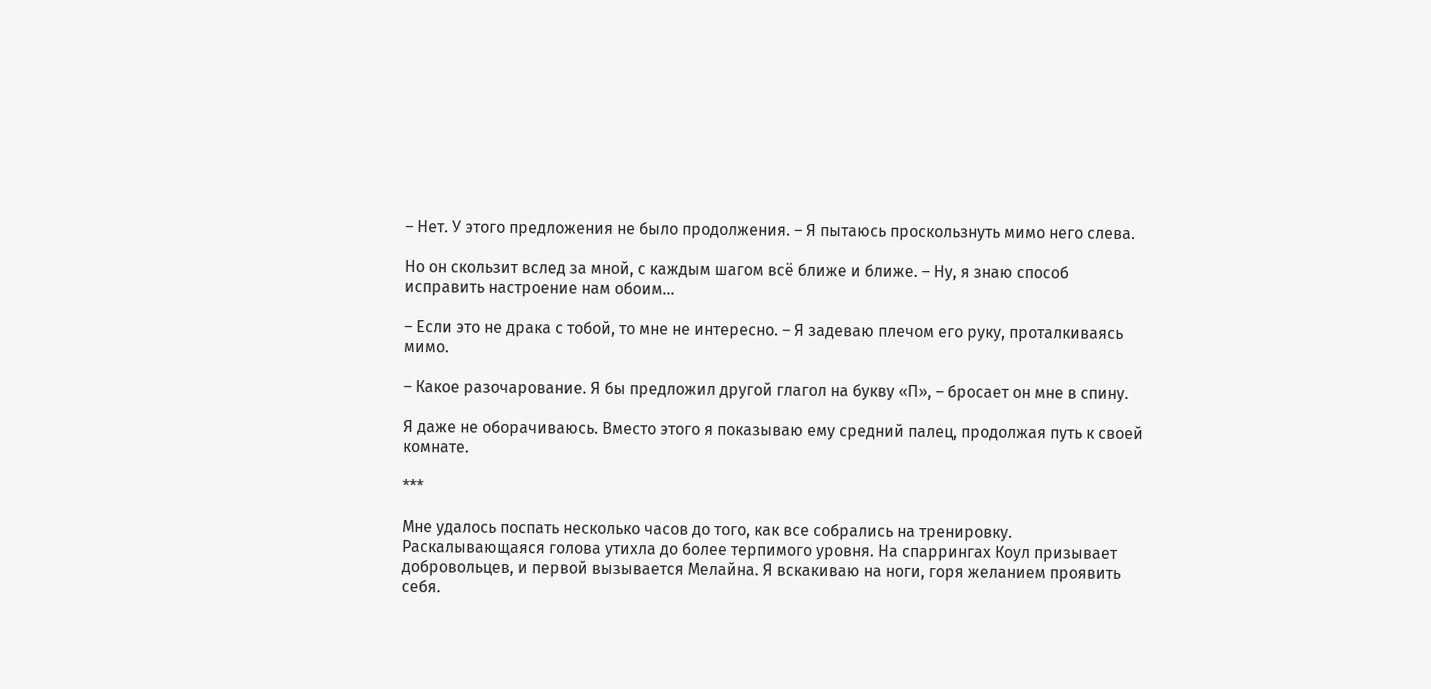– Нет. У этого предложения не было продолжения. – Я пытаюсь проскользнуть мимо него слева.

Но он скользит вслед за мной, с каждым шагом всё ближе и ближе. – Ну, я знаю способ исправить настроение нам обоим…

– Если это не драка с тобой, то мне не интересно. – Я задеваю плечом его руку, проталкиваясь мимо.

– Какое разочарование. Я бы предложил другой глагол на букву «П», – бросает он мне в спину.

Я даже не оборачиваюсь. Вместо этого я показываю ему средний палец, продолжая путь к своей комнате.

***

Мне удалось поспать несколько часов до того, как все собрались на тренировку. Раскалывающаяся голова утихла до более терпимого уровня. На спаррингах Коул призывает добровольцев, и первой вызывается Мелайна. Я вскакиваю на ноги, горя желанием проявить себя.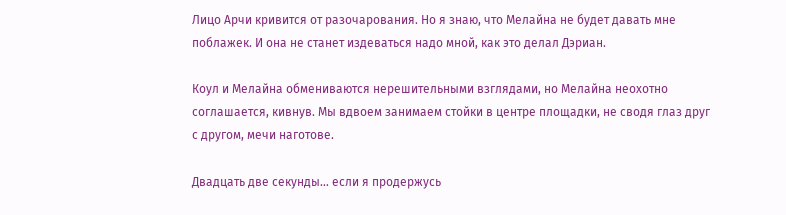Лицо Арчи кривится от разочарования. Но я знаю, что Мелайна не будет давать мне поблажек. И она не станет издеваться надо мной, как это делал Дэриан.

Коул и Мелайна обмениваются нерешительными взглядами, но Мелайна неохотно соглашается, кивнув. Мы вдвоем занимаем стойки в центре площадки, не сводя глаз друг с другом, мечи наготове.

Двадцать две секунды… если я продержусь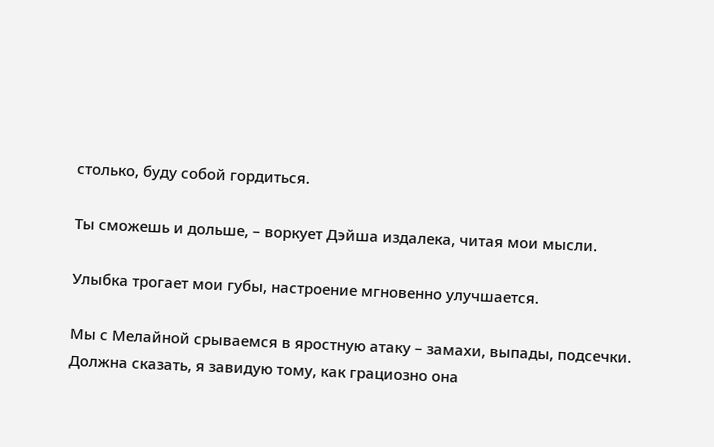столько, буду собой гордиться.

Ты сможешь и дольше, – воркует Дэйша издалека, читая мои мысли.

Улыбка трогает мои губы, настроение мгновенно улучшается.

Мы с Мелайной срываемся в яростную атаку – замахи, выпады, подсечки. Должна сказать, я завидую тому, как грациозно она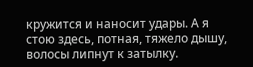кружится и наносит удары. А я стою здесь, потная, тяжело дышу, волосы липнут к затылку.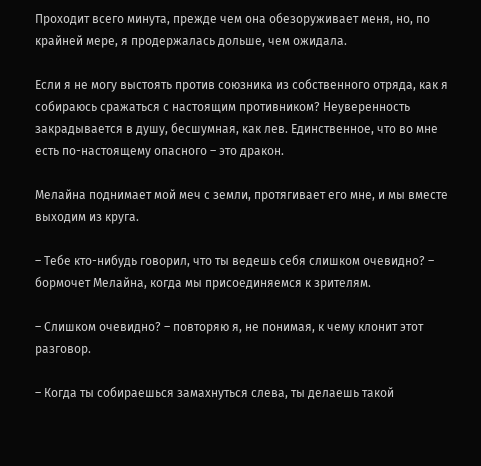Проходит всего минута, прежде чем она обезоруживает меня, но, по крайней мере, я продержалась дольше, чем ожидала.

Если я не могу выстоять против союзника из собственного отряда, как я собираюсь сражаться с настоящим противником? Неуверенность закрадывается в душу, бесшумная, как лев. Единственное, что во мне есть по-настоящему опасного – это дракон.

Мелайна поднимает мой меч с земли, протягивает его мне, и мы вместе выходим из круга.

– Тебе кто-нибудь говорил, что ты ведешь себя слишком очевидно? – бормочет Мелайна, когда мы присоединяемся к зрителям.

– Слишком очевидно? – повторяю я, не понимая, к чему клонит этот разговор.

– Когда ты собираешься замахнуться слева, ты делаешь такой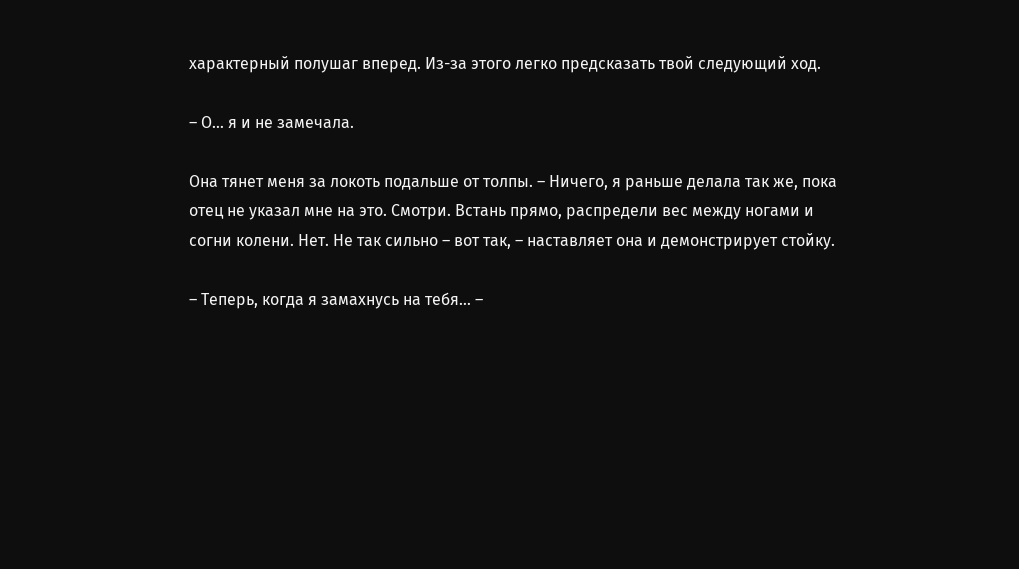характерный полушаг вперед. Из-за этого легко предсказать твой следующий ход.

– О… я и не замечала.

Она тянет меня за локоть подальше от толпы. – Ничего, я раньше делала так же, пока отец не указал мне на это. Смотри. Встань прямо, распредели вес между ногами и согни колени. Нет. Не так сильно – вот так, – наставляет она и демонстрирует стойку.

– Теперь, когда я замахнусь на тебя… –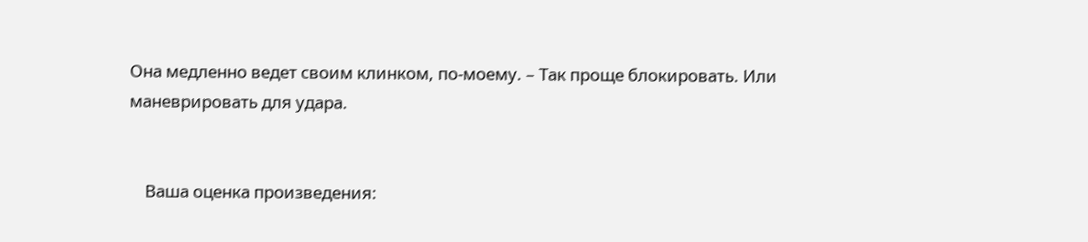Она медленно ведет своим клинком, по-моему. – Так проще блокировать. Или маневрировать для удара.


    Ваша оценка произведения: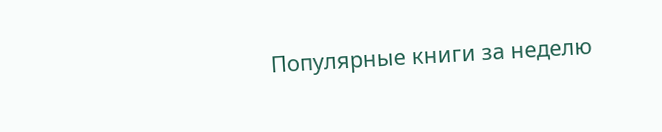Популярные книги за неделю